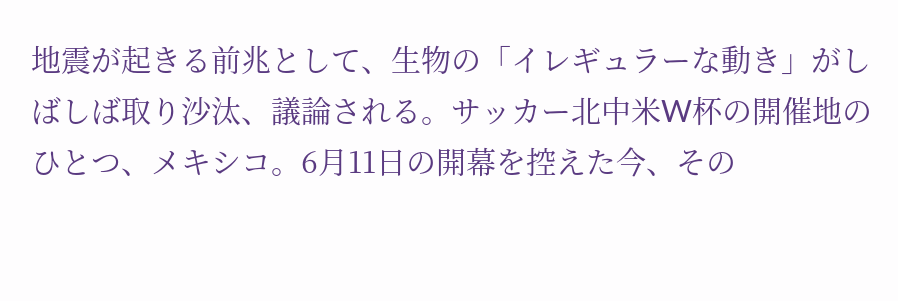地震が起きる前兆として、生物の「イレギュラーな動き」がしばしば取り沙汰、議論される。サッカー北中米W杯の開催地のひとつ、メキシコ。6月11日の開幕を控えた今、その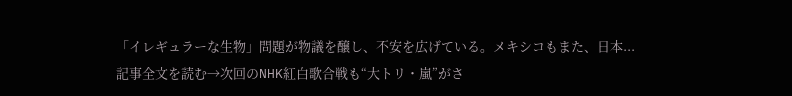「イレギュラーな生物」問題が物議を醸し、不安を広げている。メキシコもまた、日本...
記事全文を読む→次回のNHK紅白歌合戦も“大トリ・嵐”がさ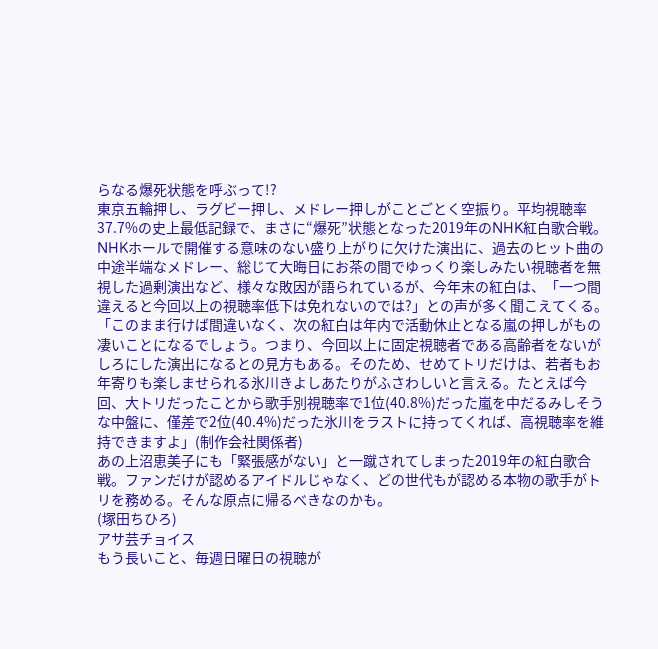らなる爆死状態を呼ぶって!?
東京五輪押し、ラグビー押し、メドレー押しがことごとく空振り。平均視聴率37.7%の史上最低記録で、まさに“爆死”状態となった2019年のNHK紅白歌合戦。
NHKホールで開催する意味のない盛り上がりに欠けた演出に、過去のヒット曲の中途半端なメドレー、総じて大晦日にお茶の間でゆっくり楽しみたい視聴者を無視した過剰演出など、様々な敗因が語られているが、今年末の紅白は、「一つ間違えると今回以上の視聴率低下は免れないのでは?」との声が多く聞こえてくる。
「このまま行けば間違いなく、次の紅白は年内で活動休止となる嵐の押しがもの凄いことになるでしょう。つまり、今回以上に固定視聴者である高齢者をないがしろにした演出になるとの見方もある。そのため、せめてトリだけは、若者もお年寄りも楽しませられる氷川きよしあたりがふさわしいと言える。たとえば今回、大トリだったことから歌手別視聴率で1位(40.8%)だった嵐を中だるみしそうな中盤に、僅差で2位(40.4%)だった氷川をラストに持ってくれば、高視聴率を維持できますよ」(制作会社関係者)
あの上沼恵美子にも「緊張感がない」と一蹴されてしまった2019年の紅白歌合戦。ファンだけが認めるアイドルじゃなく、どの世代もが認める本物の歌手がトリを務める。そんな原点に帰るべきなのかも。
(塚田ちひろ)
アサ芸チョイス
もう長いこと、毎週日曜日の視聴が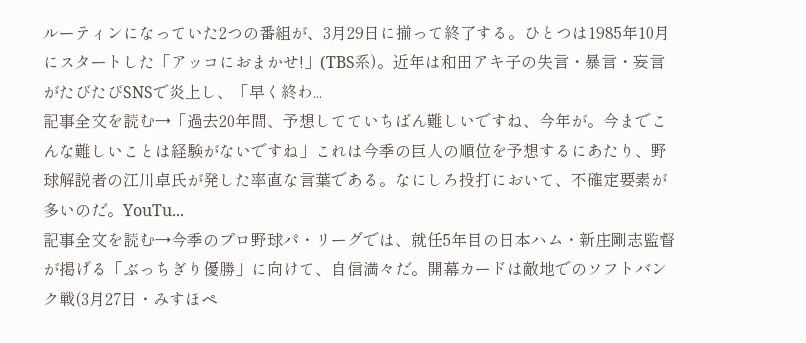ルーティンになっていた2つの番組が、3月29日に揃って終了する。ひとつは1985年10月にスタートした「アッコにおまかせ!」(TBS系)。近年は和田アキ子の失言・暴言・妄言がたびたびSNSで炎上し、「早く終わ...
記事全文を読む→「過去20年間、予想してていちばん難しいですね、今年が。今までこんな難しいことは経験がないですね」これは今季の巨人の順位を予想するにあたり、野球解説者の江川卓氏が発した率直な言葉である。なにしろ投打において、不確定要素が多いのだ。YouTu...
記事全文を読む→今季のプロ野球パ・リーグでは、就任5年目の日本ハム・新庄剛志監督が掲げる「ぶっちぎり優勝」に向けて、自信満々だ。開幕カードは敵地でのソフトバンク戦(3月27日・みすほペ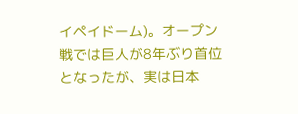イペイドーム)。オープン戦では巨人が8年ぶり首位となったが、実は日本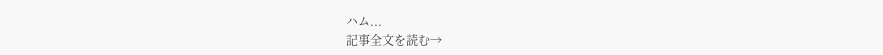ハム...
記事全文を読む→